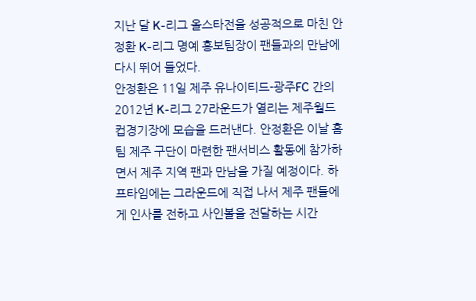지난 달 K-리그 올스타전을 성공적으로 마친 안정환 K-리그 명예 홍보팀장이 팬들과의 만남에 다시 뛰어 들었다.
안정환은 11일 제주 유나이티드-광주FC 간의 2012년 K-리그 27라운드가 열리는 제주월드컵경기장에 모습을 드러낸다. 안정환은 이날 홈 팀 제주 구단이 마련한 팬서비스 활동에 참가하면서 제주 지역 팬과 만남을 가질 예정이다. 하프타임에는 그라운드에 직접 나서 제주 팬들에게 인사를 전하고 사인볼을 전달하는 시간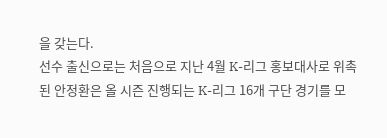을 갖는다.
선수 출신으로는 처음으로 지난 4월 K-리그 홍보대사로 위촉된 안정환은 올 시즌 진행되는 K-리그 16개 구단 경기를 모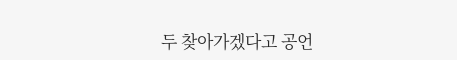두 찾아가겠다고 공언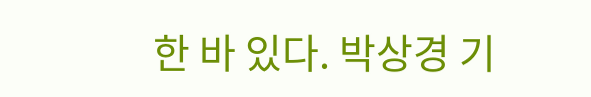한 바 있다. 박상경 기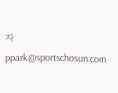자 ppark@sportschosun.com